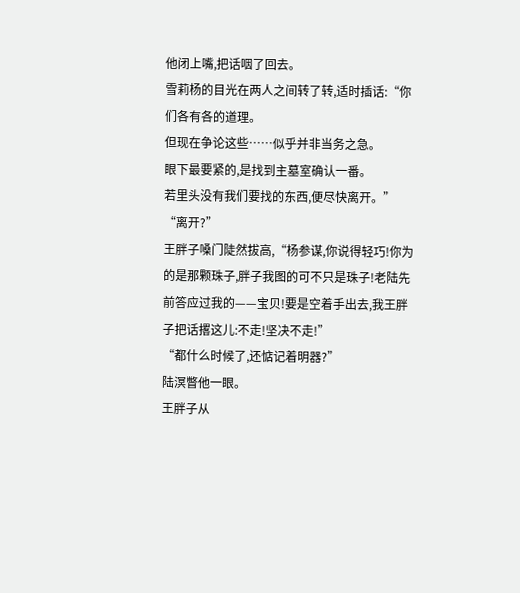他闭上嘴,把话咽了回去。
雪莉杨的目光在两人之间转了转,适时插话:“你们各有各的道理。
但现在争论这些……似乎并非当务之急。
眼下最要紧的,是找到主墓室确认一番。
若里头没有我们要找的东西,便尽快离开。”
“离开?”
王胖子嗓门陡然拔高,“杨参谋,你说得轻巧!你为的是那颗珠子,胖子我图的可不只是珠子!老陆先前答应过我的——宝贝!要是空着手出去,我王胖子把话撂这儿:不走!坚决不走!”
“都什么时候了,还惦记着明器?”
陆溟瞥他一眼。
王胖子从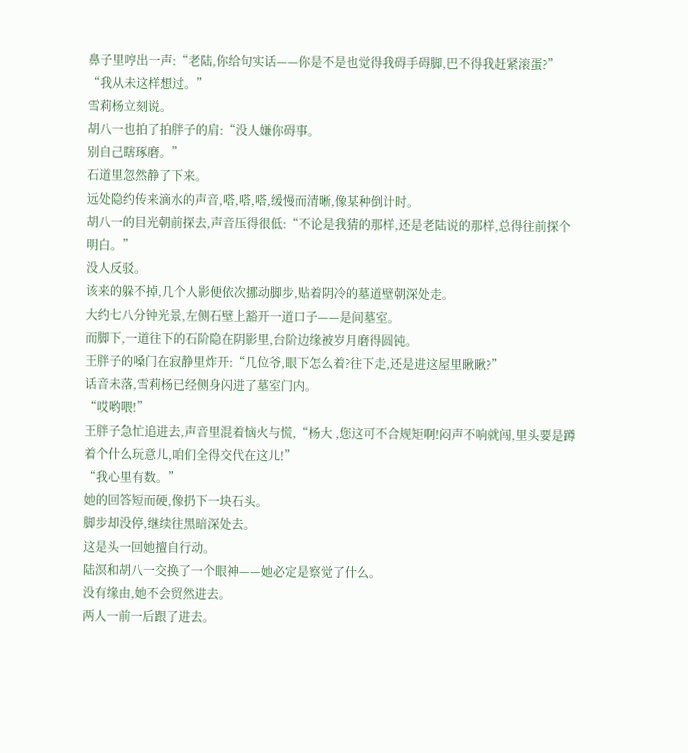鼻子里哼出一声:“老陆,你给句实话——你是不是也觉得我碍手碍脚,巴不得我赶紧滚蛋?”
“我从未这样想过。”
雪莉杨立刻说。
胡八一也拍了拍胖子的肩:“没人嫌你碍事。
别自己瞎琢磨。”
石道里忽然静了下来。
远处隐约传来滴水的声音,嗒,嗒,嗒,缓慢而清晰,像某种倒计时。
胡八一的目光朝前探去,声音压得很低:“不论是我猜的那样,还是老陆说的那样,总得往前探个明白。”
没人反驳。
该来的躲不掉,几个人影便依次挪动脚步,贴着阴冷的墓道壁朝深处走。
大约七八分钟光景,左侧石壁上豁开一道口子——是间墓室。
而脚下,一道往下的石阶隐在阴影里,台阶边缘被岁月磨得圆钝。
王胖子的嗓门在寂静里炸开:“几位爷,眼下怎么着?往下走,还是进这屋里瞅瞅?”
话音未落,雪莉杨已经侧身闪进了墓室门内。
“哎哟喂!”
王胖子急忙追进去,声音里混着恼火与慌,“杨大 ,您这可不合规矩啊!闷声不响就闯,里头要是蹲着个什么玩意儿,咱们全得交代在这儿!”
“我心里有数。”
她的回答短而硬,像扔下一块石头。
脚步却没停,继续往黑暗深处去。
这是头一回她擅自行动。
陆溟和胡八一交换了一个眼神——她必定是察觉了什么。
没有缘由,她不会贸然进去。
两人一前一后跟了进去。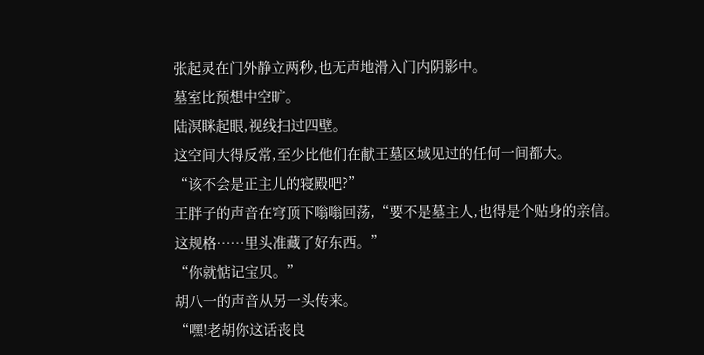张起灵在门外静立两秒,也无声地滑入门内阴影中。
墓室比预想中空旷。
陆溟眯起眼,视线扫过四壁。
这空间大得反常,至少比他们在献王墓区域见过的任何一间都大。
“该不会是正主儿的寝殿吧?”
王胖子的声音在穹顶下嗡嗡回荡,“要不是墓主人,也得是个贴身的亲信。
这规格……里头准藏了好东西。”
“你就惦记宝贝。”
胡八一的声音从另一头传来。
“嘿!老胡你这话丧良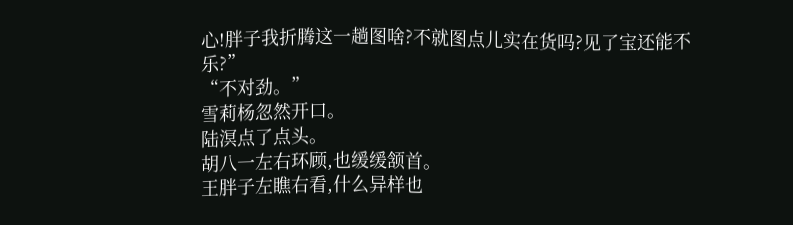心!胖子我折腾这一趟图啥?不就图点儿实在货吗?见了宝还能不乐?”
“不对劲。”
雪莉杨忽然开口。
陆溟点了点头。
胡八一左右环顾,也缓缓颔首。
王胖子左瞧右看,什么异样也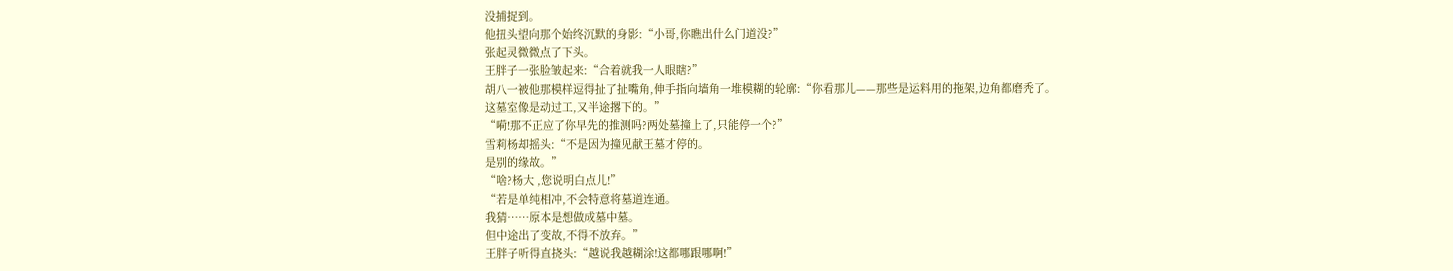没捕捉到。
他扭头望向那个始终沉默的身影:“小哥,你瞧出什么门道没?”
张起灵微微点了下头。
王胖子一张脸皱起来:“合着就我一人眼瞎?”
胡八一被他那模样逗得扯了扯嘴角,伸手指向墙角一堆模糊的轮廓:“你看那儿——那些是运料用的拖架,边角都磨秃了。
这墓室像是动过工,又半途撂下的。”
“嗬!那不正应了你早先的推测吗?两处墓撞上了,只能停一个?”
雪莉杨却摇头:“不是因为撞见献王墓才停的。
是别的缘故。”
“啥?杨大 ,您说明白点儿!”
“若是单纯相冲,不会特意将墓道连通。
我猜……原本是想做成墓中墓。
但中途出了变故,不得不放弃。”
王胖子听得直挠头:“越说我越糊涂!这都哪跟哪啊!”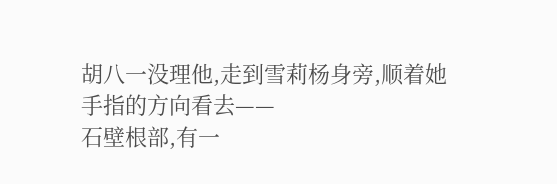胡八一没理他,走到雪莉杨身旁,顺着她手指的方向看去——
石壁根部,有一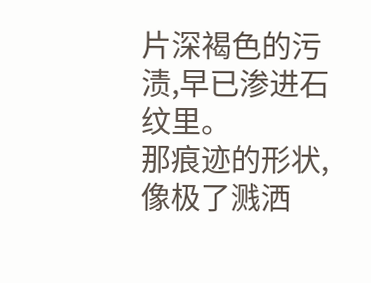片深褐色的污渍,早已渗进石纹里。
那痕迹的形状,像极了溅洒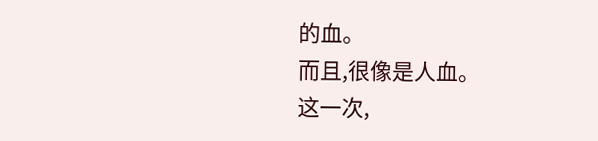的血。
而且,很像是人血。
这一次,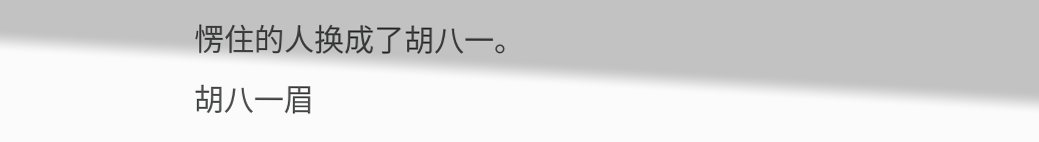愣住的人换成了胡八一。
胡八一眉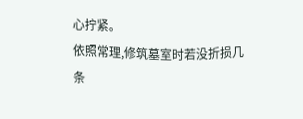心拧紧。
依照常理,修筑墓室时若没折损几条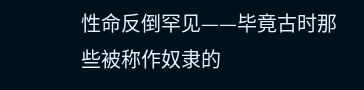性命反倒罕见——毕竟古时那些被称作奴隶的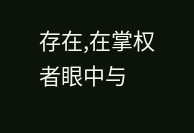存在,在掌权者眼中与